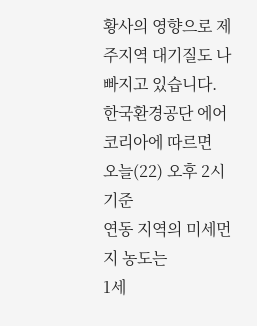황사의 영향으로 제주지역 대기질도 나빠지고 있습니다.
한국환경공단 에어코리아에 따르면
오늘(22) 오후 2시 기준
연동 지역의 미세먼지 농도는
1세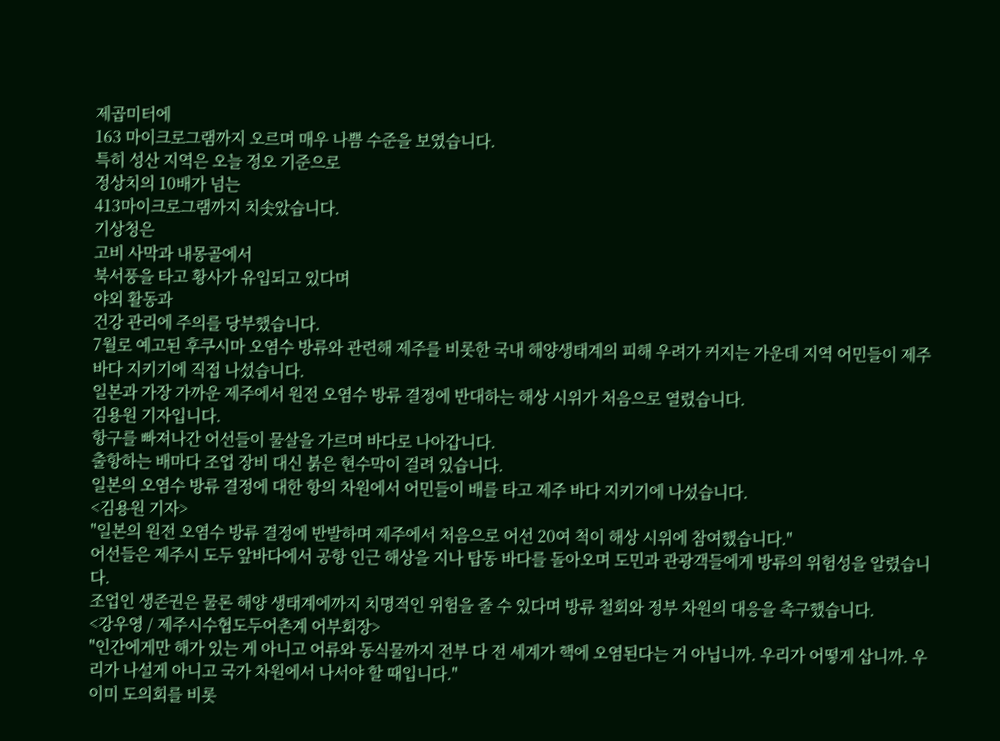제곱미터에
163 마이크로그램까지 오르며 매우 나쁨 수준을 보였습니다.
특히 성산 지역은 오늘 정오 기준으로
정상치의 10배가 넘는
413마이크로그램까지 치솟았습니다.
기상청은
고비 사막과 내몽골에서
북서풍을 타고 황사가 유입되고 있다며
야외 활동과
건강 관리에 주의를 당부했습니다.
7월로 예고된 후쿠시마 오염수 방류와 관련해 제주를 비롯한 국내 해양생태계의 피해 우려가 커지는 가운데 지역 어민들이 제주 바다 지키기에 직접 나섰습니다.
일본과 가장 가까운 제주에서 원전 오염수 방류 결정에 반대하는 해상 시위가 처음으로 열렸습니다.
김용원 기자입니다.
항구를 빠져나간 어선들이 물살을 가르며 바다로 나아갑니다.
출항하는 배마다 조업 장비 대신 붉은 현수막이 걸려 있습니다.
일본의 오염수 방류 결정에 대한 항의 차원에서 어민들이 배를 타고 제주 바다 지키기에 나섰습니다.
<김용원 기자>
"일본의 원전 오염수 방류 결정에 반발하며 제주에서 처음으로 어선 20여 척이 해상 시위에 참여했습니다."
어선들은 제주시 도두 앞바다에서 공항 인근 해상을 지나 탑동 바다를 돌아오며 도민과 관광객들에게 방류의 위험성을 알렸습니다.
조업인 생존권은 물론 해양 생태계에까지 치명적인 위험을 줄 수 있다며 방류 철회와 정부 차원의 대응을 촉구했습니다.
<강우영 / 제주시수협도두어촌계 어부회장>
"인간에게만 해가 있는 게 아니고 어류와 동식물까지 전부 다 전 세계가 핵에 오염된다는 거 아닙니까. 우리가 어떻게 삽니까. 우리가 나설게 아니고 국가 차원에서 나서야 할 때입니다."
이미 도의회를 비롯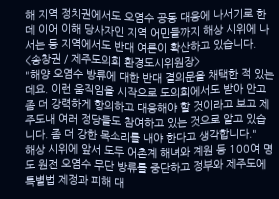해 지역 정치권에서도 오염수 공동 대응에 나서기로 한 데 이어 이해 당사자인 지역 어민들까지 해상 시위에 나서는 등 지역에서도 반대 여론이 확산하고 있습니다.
<송창권 / 제주도의회 환경도시위원장>
"해양 오염수 방류에 대한 반대 결의문을 채택한 적 있는데요. 이런 움직임을 시작으로 도의회에서도 받아 안고 좀 더 강력하게 항의하고 대응해야 할 것이라고 보고 제주도내 여러 정당들도 참여하고 있는 것으로 알고 있습니다. 좀 더 강한 목소리를 내야 한다고 생각합니다."
해상 시위에 앞서 도두 어촌계 해녀와 계원 등 100여 명도 원전 오염수 무단 방류를 중단하고 정부와 제주도에 특별법 제정과 피해 대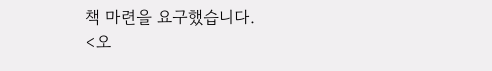책 마련을 요구했습니다.
<오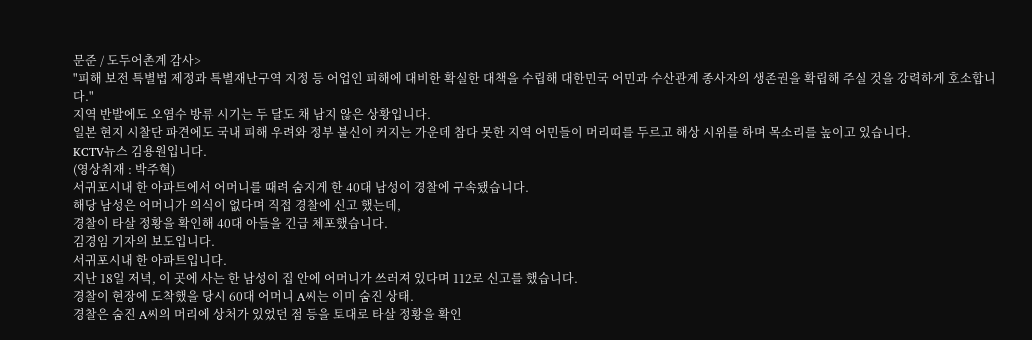문준 / 도두어촌계 감사>
"피해 보전 특별법 제정과 특별재난구역 지정 등 어업인 피해에 대비한 확실한 대책을 수립해 대한민국 어민과 수산관계 종사자의 생존권을 확립해 주실 것을 강력하게 호소합니다."
지역 반발에도 오염수 방류 시기는 두 달도 채 남지 않은 상황입니다.
일본 현지 시찰단 파견에도 국내 피해 우려와 정부 불신이 커지는 가운데 참다 못한 지역 어민들이 머리띠를 두르고 해상 시위를 하며 목소리를 높이고 있습니다.
KCTV뉴스 김용원입니다.
(영상취재 : 박주혁)
서귀포시내 한 아파트에서 어머니를 때려 숨지게 한 40대 남성이 경찰에 구속됐습니다.
해당 남성은 어머니가 의식이 없다며 직접 경찰에 신고 했는데,
경찰이 타살 정황을 확인해 40대 아들을 긴급 체포했습니다.
김경임 기자의 보도입니다.
서귀포시내 한 아파트입니다.
지난 18일 저녁, 이 곳에 사는 한 남성이 집 안에 어머니가 쓰러져 있다며 112로 신고를 했습니다.
경찰이 현장에 도착했을 당시 60대 어머니 A씨는 이미 숨진 상태.
경찰은 숨진 A씨의 머리에 상처가 있었던 점 등을 토대로 타살 정황을 확인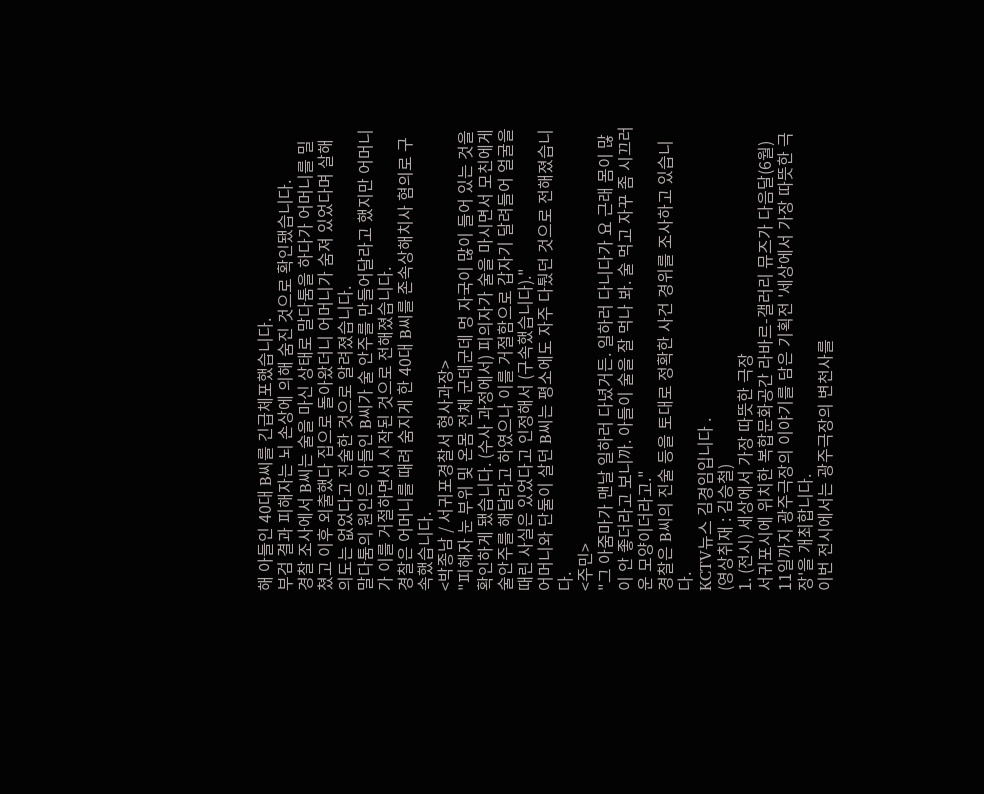해 아들인 40대 B씨를 긴급체포했습니다.
부검 결과 피해자는 뇌 손상에 의해 숨진 것으로 확인됐습니다.
경찰 조사에서 B씨는 술을 마신 상태로 말다툼을 하다가 어머니를 밀쳤고 이후 외출했다 집으로 돌아왔더니 어머니가 숨져 있었다며 살해 의도는 없었다고 진술한 것으로 알려졌습니다.
말다툼의 원인은 아들인 B씨가 술 안주를 만들어달라고 했지만 어머니가 이를 거절하면서 시작된 것으로 전해졌습니다.
경찰은 어머니를 때려 숨지게 한 40대 B씨를 존속상해치사 혐의로 구속했습니다.
<박종남 / 서귀포경찰서 형사과장>
"피해자 눈 부위 및 온몸 전체 군데군데 멍 자국이 많이 들어 있는 것을 확인하게 됐습니다. (수사 과정에서) 피의자가 술을 마시면서 모친에게 술안주를 해달라고 하였으나 이를 거절함으로 갑자기 달려들어 얼굴을 때린 사실은 있었다고 인정해서 (구속했습니다)."
어머니와 단둘이 살던 B씨는 평소에도 자주 다퉜던 것으로 전해졌습니다.
<주민>
"그 아줌마가 맨날 일하러 다녔거든. 일하러 다니다가 요 근래 몸이 많이 안 좋더라고 보니까. 아들이 술을 잘 먹나 봐. 술 먹고 자꾸 좀 시끄러운 모양이더라고."
경찰은 B씨의 진술 등을 토대로 정확한 사건 경위를 조사하고 있습니다.
KCTV뉴스 김경임입니다 .
(영상취재 : 김승철)
1. (전시) 세상에서 가장 따뜻한 극장
서귀포시에 위치한 복합문화공간 라바르-갤러리 뮤즈가 다음달(6월) 11일까지 광주극장의 이야기를 담은 기획전 '세상에서 가장 따뜻한 극장'을 개최합니다.
이번 전시에서는 광주극장의 변천사를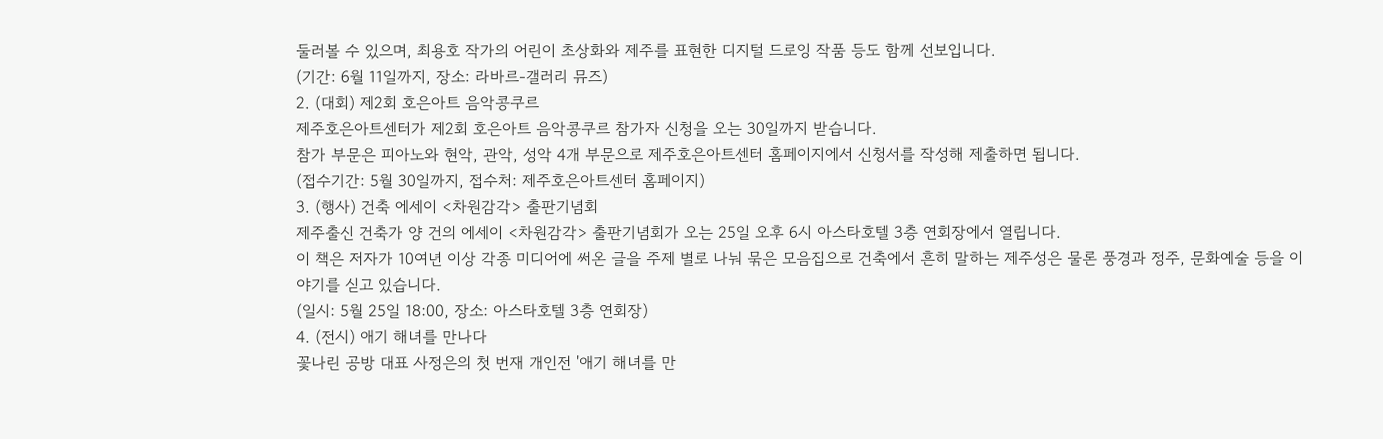둘러볼 수 있으며, 최용호 작가의 어린이 초상화와 제주를 표현한 디지털 드로잉 작품 등도 함께 선보입니다.
(기간: 6월 11일까지, 장소: 라바르-갤러리 뮤즈)
2. (대회) 제2회 호은아트 음악콩쿠르
제주호은아트센터가 제2회 호은아트 음악콩쿠르 참가자 신청을 오는 30일까지 받습니다.
참가 부문은 피아노와 현악, 관악, 성악 4개 부문으로 제주호은아트센터 홈페이지에서 신청서를 작성해 제출하면 됩니다.
(접수기간: 5월 30일까지, 접수처: 제주호은아트센터 홈페이지)
3. (행사) 건축 에세이 <차원감각> 출판기념회
제주출신 건축가 양 건의 에세이 <차원감각> 출판기념회가 오는 25일 오후 6시 아스타호텔 3층 연회장에서 열립니다.
이 책은 저자가 10여년 이상 각종 미디어에 써온 글을 주제 별로 나눠 묶은 모음집으로 건축에서 흔히 말하는 제주성은 물론 풍경과 정주, 문화예술 등을 이야기를 싣고 있습니다.
(일시: 5월 25일 18:00, 장소: 아스타호텔 3층 연회장)
4. (전시) 애기 해녀를 만나다
꽃나린 공방 대표 사정은의 첫 번재 개인전 '애기 해녀를 만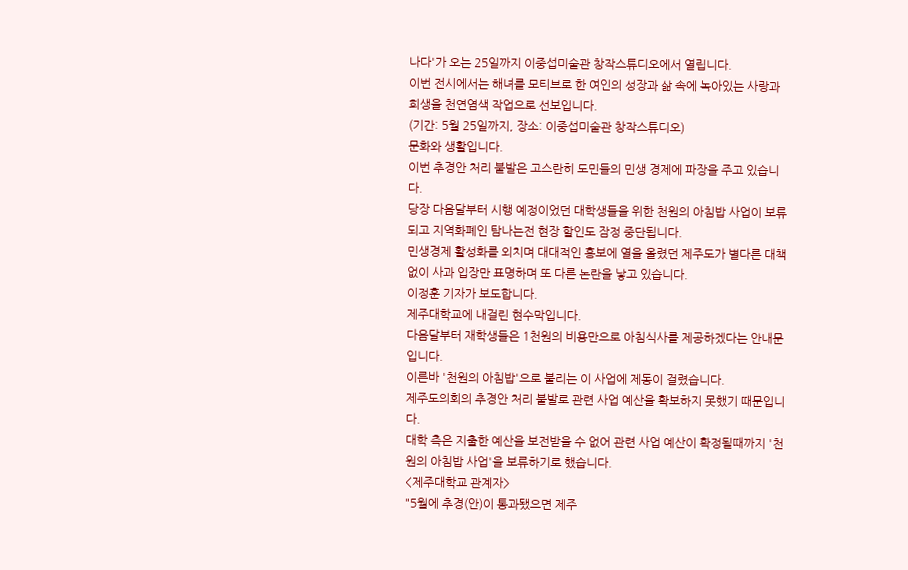나다'가 오는 25일까지 이중섭미술관 창작스튜디오에서 열립니다.
이번 전시에서는 해녀를 모티브로 한 여인의 성장과 삶 속에 녹아있는 사랑과 희생을 천연염색 작업으로 선보입니다.
(기간: 5월 25일까지, 장소: 이중섭미술관 창작스튜디오)
문화와 생활입니다.
이번 추경안 처리 불발은 고스란히 도민들의 민생 경제에 파장을 주고 있습니다.
당장 다음달부터 시행 예정이었던 대학생들을 위한 천원의 아침밥 사업이 보류되고 지역화폐인 탐나는전 현장 할인도 잠정 중단됩니다.
민생경제 활성화를 외치며 대대적인 홍보에 열을 올렸던 제주도가 별다른 대책 없이 사과 입장만 표명하며 또 다른 논란을 낳고 있습니다.
이정훈 기자가 보도합니다.
제주대학교에 내걸린 현수막입니다.
다음달부터 재학생들은 1천원의 비용만으로 아침식사를 제공하겠다는 안내문입니다.
이른바 '천원의 아침밥'으로 불리는 이 사업에 제동이 걸렸습니다.
제주도의회의 추경안 처리 불발로 관련 사업 예산을 확보하지 못했기 때문입니다.
대학 측은 지출한 예산을 보전받을 수 없어 관련 사업 예산이 확정될때까지 '천원의 아침밥 사업'을 보류하기로 했습니다.
<제주대학교 관계자>
"5월에 추경(안)이 통과됐으면 제주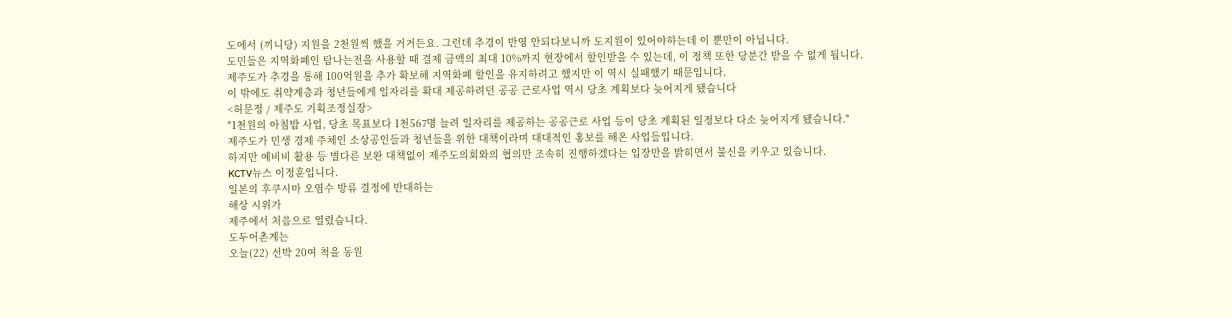도에서 (끼니당) 지원을 2천원씩 했을 거거든요. 그런데 추경이 반영 안되다보니까 도지원이 있어야하는데 이 뿐만이 아닙니다.
도민들은 지역화폐인 탐나는전을 사용할 때 결제 금액의 최대 10%까지 현장에서 할인받을 수 있는데, 이 정책 또한 당분간 받을 수 없게 됩니다.
제주도가 추경을 통해 100억원을 추가 확보해 지역화폐 할인을 유지하려고 했지만 이 역시 실패했기 때문입니다.
이 밖에도 취약계층과 청년들에게 일자리를 확대 제공하려던 공공 근로사업 역시 당초 계획보다 늦어지게 됐습니다
<허문정 / 제주도 기획조정실장>
"1천원의 아침밥 사업, 당초 목표보다 1천567명 늘려 일자리를 제공하는 공공근로 사업 등이 당초 계획된 일정보다 다소 늦어지게 됐습니다."
제주도가 민생 경제 주체인 소상공인들과 청년들을 위한 대책이라며 대대적인 홍보를 해온 사업들입니다.
하지만 예비비 활용 등 별다른 보완 대책없이 제주도의회와의 협의만 조속히 진행하겠다는 입장만을 밝히면서 불신을 키우고 있습니다.
KCTV뉴스 이정훈입니다.
일본의 후쿠시마 오염수 방류 결정에 반대하는
해상 시위가
제주에서 처음으로 열렸습니다.
도두어촌계는
오늘(22) 선박 20여 척을 동원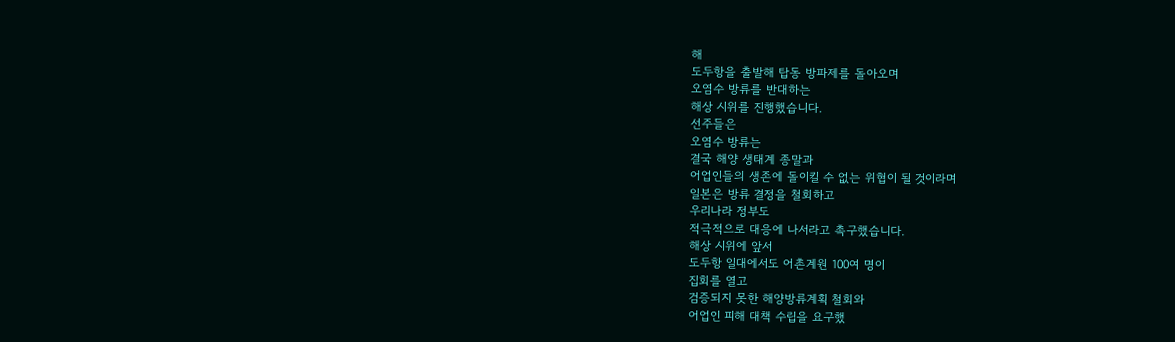해
도두항을 출발해 탑동 방파제를 돌아오며
오염수 방류를 반대하는
해상 시위를 진행했습니다.
선주들은
오염수 방류는
결국 해양 생태계 종말과
어업인들의 생존에 돌이킬 수 없는 위협이 될 것이라며
일본은 방류 결정을 철회하고
우리나라 정부도
적극적으로 대응에 나서라고 촉구했습니다.
해상 시위에 앞서
도두항 일대에서도 어촌계원 100여 명이
집회를 열고
검증되지 못한 해양방류계획 철회와
어업인 피해 대책 수립을 요구했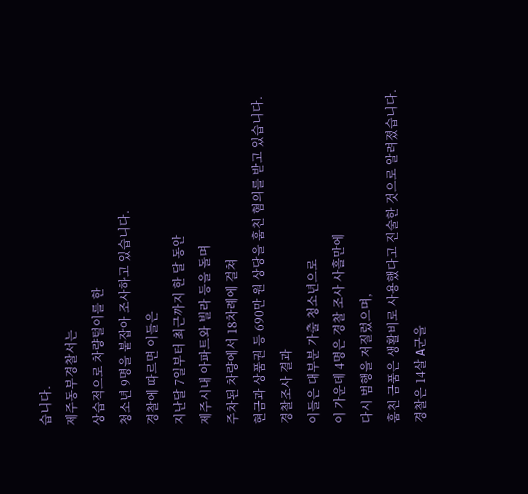습니다.
제주동부경찰서는
상습적으로 차량털이를 한
청소년 9명을 붙잡아 조사하고 있습니다.
경찰에 따르면 이들은
지난달 7일부터 최근까지 한 달 동안
제주시내 아파트와 빌라 등을 돌며
주차된 차량에서 18차례에 걸쳐
현금과 상품권 등 690만 원 상당을 훔친 혐의를 받고 있습니다.
경찰조사 결과
이들은 대부분 가출 청소년으로
이 가운데 4명은 경찰 조사 사흘만에
다시 범행을 저질렀으며,
훔친 금품은 생활비로 사용했다고 진술한 것으로 알려졌습니다.
경찰은 14살 A군을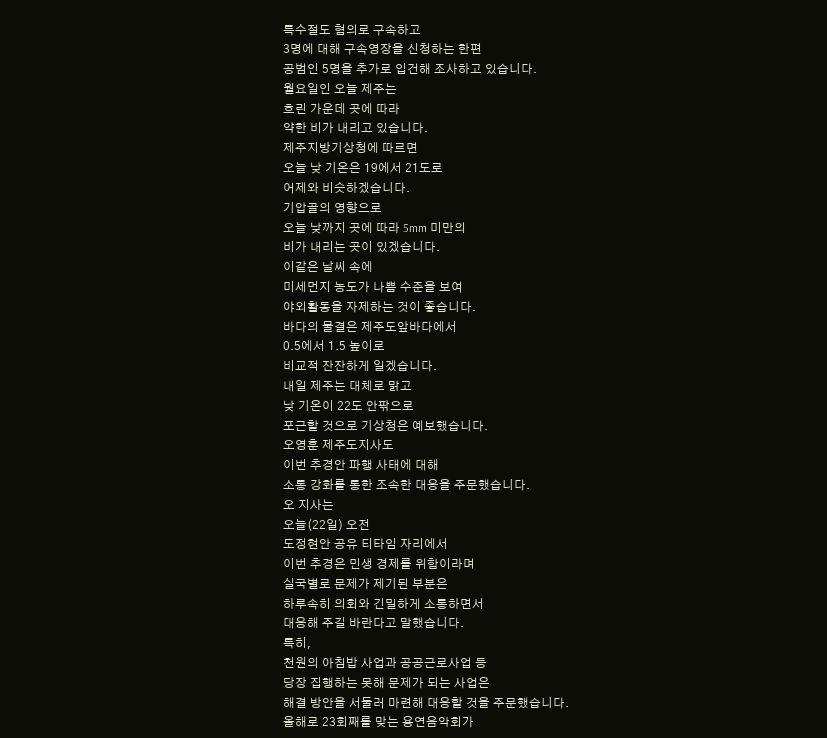특수절도 혐의로 구속하고
3명에 대해 구속영장을 신청하는 한편
공범인 5명을 추가로 입건해 조사하고 있습니다.
월요일인 오늘 제주는
흐린 가운데 곳에 따라
약한 비가 내리고 있습니다.
제주지방기상청에 따르면
오늘 낮 기온은 19에서 21도로
어제와 비슷하겠습니다.
기압골의 영향으로
오늘 낮까지 곳에 따라 5mm 미만의
비가 내리는 곳이 있겠습니다.
이같은 날씨 속에
미세먼지 농도가 나쁨 수준을 보여
야외활동을 자제하는 것이 좋습니다.
바다의 물결은 제주도앞바다에서
0.5에서 1.5 높이로
비교적 잔잔하게 일겠습니다.
내일 제주는 대체로 맑고
낮 기온이 22도 안팎으로
포근할 것으로 기상청은 예보했습니다.
오영훈 제주도지사도
이번 추경안 파행 사태에 대해
소통 강화를 통한 조속한 대응을 주문했습니다.
오 지사는
오늘(22일) 오전
도정현안 공유 티타임 자리에서
이번 추경은 민생 경제를 위함이라며
실국별로 문제가 제기된 부분은
하루속히 의회와 긴밀하게 소통하면서
대응해 주길 바란다고 말했습니다.
특히,
천원의 아침밥 사업과 공공근로사업 등
당장 집행하는 못해 문제가 되는 사업은
해결 방안을 서둘러 마련해 대응할 것을 주문했습니다.
올해로 23회째를 맞는 용연음악회가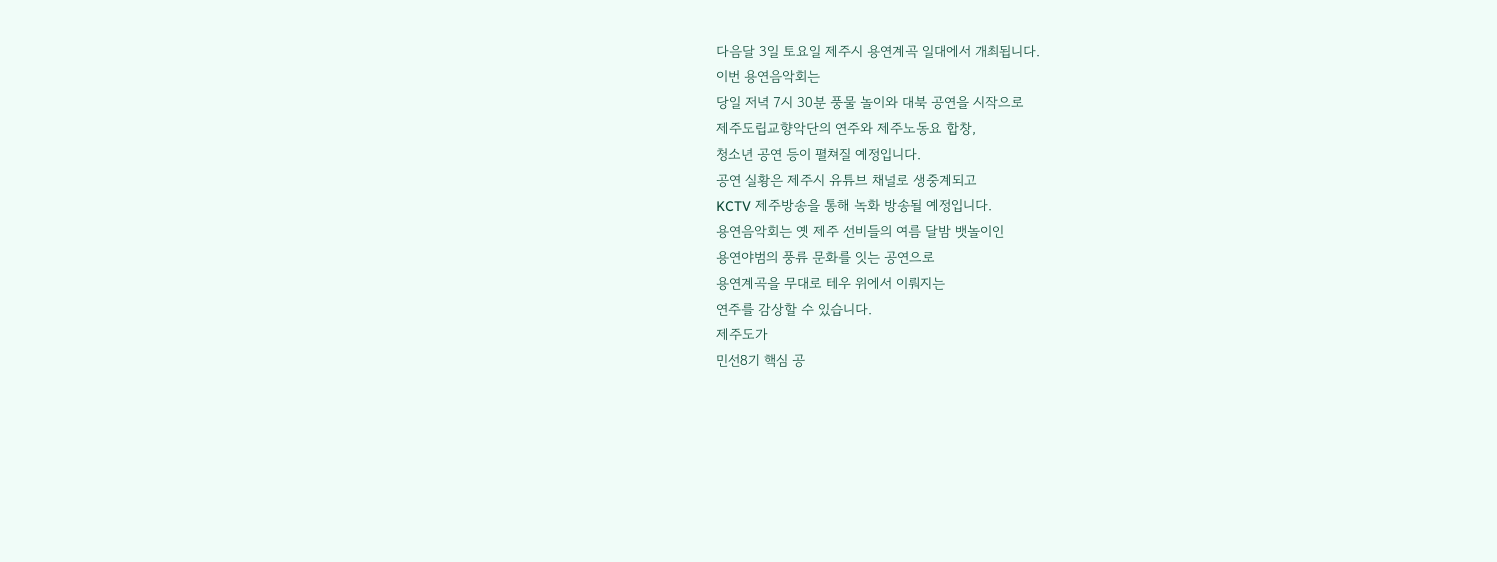다음달 3일 토요일 제주시 용연계곡 일대에서 개최됩니다.
이번 용연음악회는
당일 저녁 7시 30분 풍물 놀이와 대북 공연을 시작으로
제주도립교향악단의 연주와 제주노동요 합창,
청소년 공연 등이 펼쳐질 예정입니다.
공연 실황은 제주시 유튜브 채널로 생중계되고
KCTV 제주방송을 통해 녹화 방송될 예정입니다.
용연음악회는 옛 제주 선비들의 여름 달밤 뱃놀이인
용연야범의 풍류 문화를 잇는 공연으로
용연계곡을 무대로 테우 위에서 이뤄지는
연주를 감상할 수 있습니다.
제주도가
민선8기 핵심 공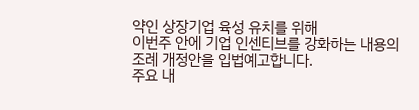약인 상장기업 육성 유치를 위해
이번주 안에 기업 인센티브를 강화하는 내용의
조례 개정안을 입법예고합니다.
주요 내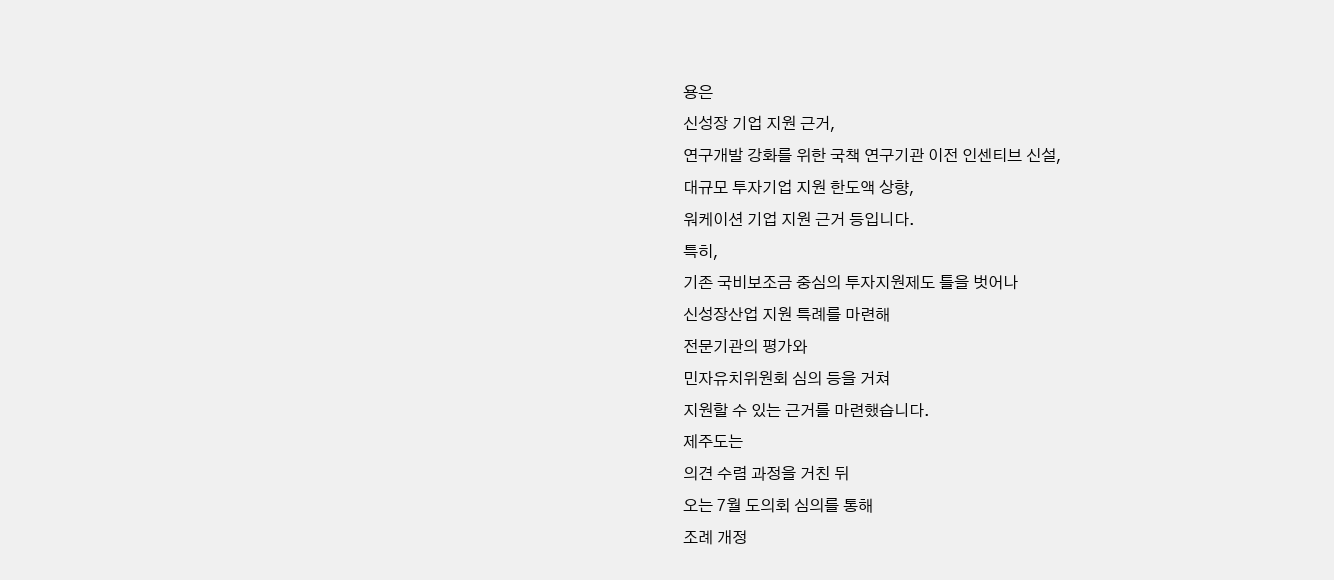용은
신성장 기업 지원 근거,
연구개발 강화를 위한 국책 연구기관 이전 인센티브 신설,
대규모 투자기업 지원 한도액 상향,
워케이션 기업 지원 근거 등입니다.
특히,
기존 국비보조금 중심의 투자지원제도 틀을 벗어나
신성장산업 지원 특례를 마련해
전문기관의 평가와
민자유치위원회 심의 등을 거쳐
지원할 수 있는 근거를 마련했습니다.
제주도는
의견 수렴 과정을 거친 뒤
오는 7월 도의회 심의를 통해
조례 개정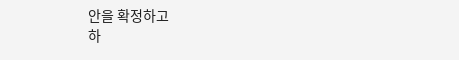안을 확정하고
하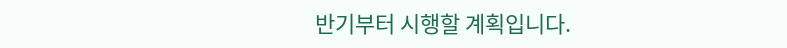반기부터 시행할 계획입니다.